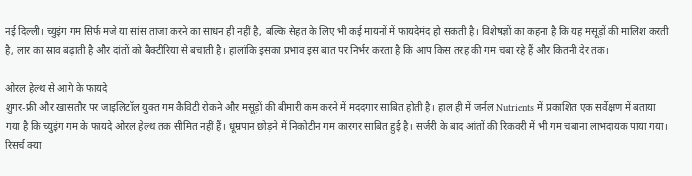नई दिल्ली। च्युइंग गम सिर्फ मजे या सांस ताजा करने का साधन ही नहीं है, बल्कि सेहत के लिए भी कई मायनों में फायदेमंद हो सकती है। विशेषज्ञों का कहना है कि यह मसूड़ों की मालिश करती है, लार का स्राव बढ़ाती है और दांतों को बैक्टीरिया से बचाती है। हालांकि इसका प्रभाव इस बात पर निर्भर करता है कि आप किस तरह की गम चबा रहे हैं और कितनी देर तक।

ओरल हेल्थ से आगे के फायदे
शुगर-फ्री और खासतौर पर जाइलिटॉल युक्त गम कैविटी रोकने और मसूड़ों की बीमारी कम करने में मददगार साबित होती है। हाल ही में जर्नल Nutrients में प्रकाशित एक सर्वेक्षण में बताया गया है कि च्युइंग गम के फायदे ओरल हेल्थ तक सीमित नहीं हैं। धूम्रपान छोड़ने में निकोटीन गम कारगर साबित हुई है। सर्जरी के बाद आंतों की रिकवरी में भी गम चबाना लाभदायक पाया गया।
रिसर्च क्या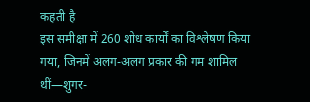कहती है
इस समीक्षा में 260 शोध कार्यों का विश्लेषण किया गया, जिनमें अलग-अलग प्रकार की गम शामिल थीं—शुगर-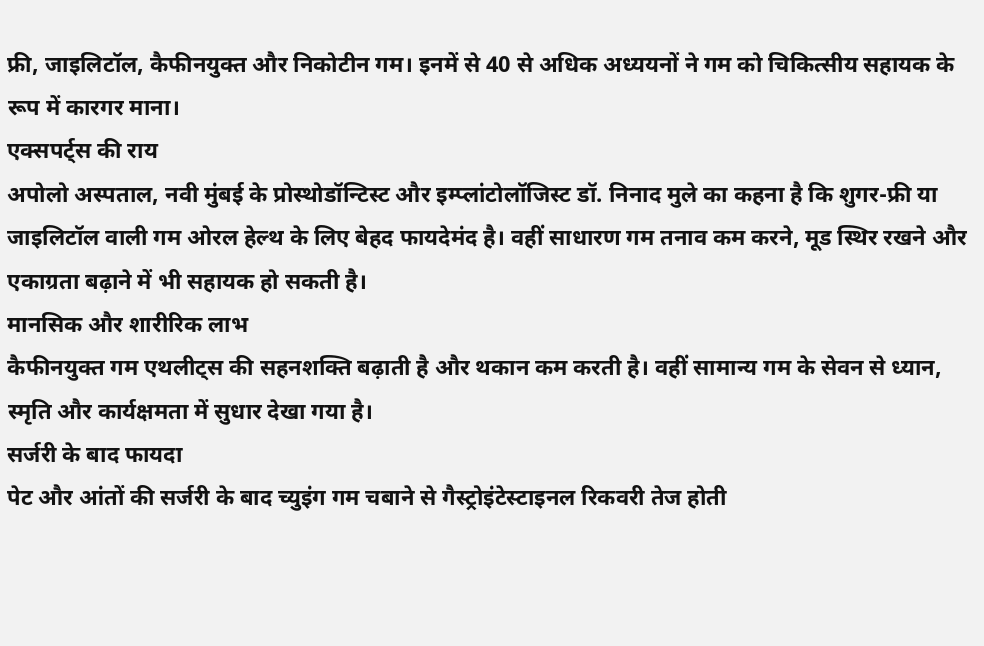फ्री, जाइलिटॉल, कैफीनयुक्त और निकोटीन गम। इनमें से 40 से अधिक अध्ययनों ने गम को चिकित्सीय सहायक के रूप में कारगर माना।
एक्सपर्ट्स की राय
अपोलो अस्पताल, नवी मुंबई के प्रोस्थोडॉन्टिस्ट और इम्प्लांटोलॉजिस्ट डॉ. निनाद मुले का कहना है कि शुगर-फ्री या जाइलिटॉल वाली गम ओरल हेल्थ के लिए बेहद फायदेमंद है। वहीं साधारण गम तनाव कम करने, मूड स्थिर रखने और एकाग्रता बढ़ाने में भी सहायक हो सकती है।
मानसिक और शारीरिक लाभ
कैफीनयुक्त गम एथलीट्स की सहनशक्ति बढ़ाती है और थकान कम करती है। वहीं सामान्य गम के सेवन से ध्यान, स्मृति और कार्यक्षमता में सुधार देखा गया है।
सर्जरी के बाद फायदा
पेट और आंतों की सर्जरी के बाद च्युइंग गम चबाने से गैस्ट्रोइंटेस्टाइनल रिकवरी तेज होती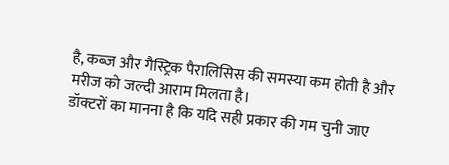है, कब्ज और गैस्ट्रिक पैरालिसिस की समस्या कम होती है और मरीज को जल्दी आराम मिलता है।
डॉक्टरों का मानना है कि यदि सही प्रकार की गम चुनी जाए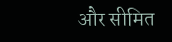और सीमित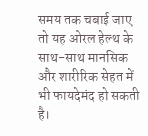समय तक चबाई जाए तो यह ओरल हेल्थ के साथ-साथ मानसिक और शारीरिक सेहत में भी फायदेमंद हो सकती है।